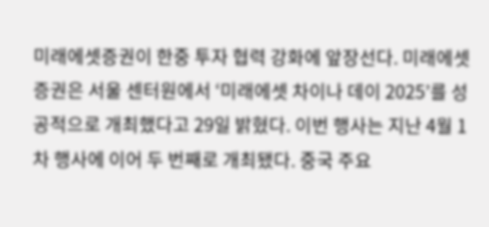미래에셋증권이 한중 투자 협력 강화에 앞장선다. 미래에셋증권은 서울 센터원에서 ‘미래에셋 차이나 데이 2025’를 성공적으로 개최했다고 29일 밝혔다. 이번 행사는 지난 4월 1차 행사에 이어 두 번째로 개최됐다. 중국 주요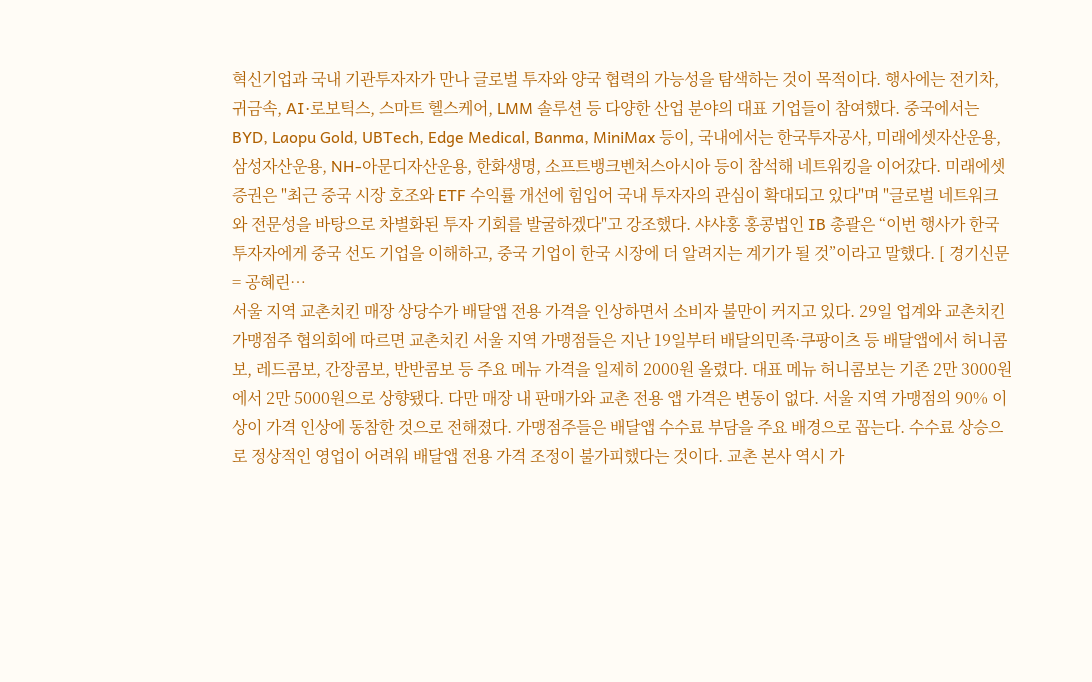혁신기업과 국내 기관투자자가 만나 글로벌 투자와 양국 협력의 가능성을 탐색하는 것이 목적이다. 행사에는 전기차, 귀금속, AI·로보틱스, 스마트 헬스케어, LMM 솔루션 등 다양한 산업 분야의 대표 기업들이 참여했다. 중국에서는 BYD, Laopu Gold, UBTech, Edge Medical, Banma, MiniMax 등이, 국내에서는 한국투자공사, 미래에셋자산운용, 삼성자산운용, NH-아문디자산운용, 한화생명, 소프트뱅크벤처스아시아 등이 참석해 네트워킹을 이어갔다. 미래에셋증권은 "최근 중국 시장 호조와 ETF 수익률 개선에 힘입어 국내 투자자의 관심이 확대되고 있다"며 "글로벌 네트워크와 전문성을 바탕으로 차별화된 투자 기회를 발굴하겠다"고 강조했다. 샤샤홍 홍콩법인 IB 총괄은 “이번 행사가 한국 투자자에게 중국 선도 기업을 이해하고, 중국 기업이 한국 시장에 더 알려지는 계기가 될 것”이라고 말했다. [ 경기신문 = 공혜린…
서울 지역 교촌치킨 매장 상당수가 배달앱 전용 가격을 인상하면서 소비자 불만이 커지고 있다. 29일 업계와 교촌치킨 가맹점주 협의회에 따르면 교촌치킨 서울 지역 가맹점들은 지난 19일부터 배달의민족·쿠팡이츠 등 배달앱에서 허니콤보, 레드콤보, 간장콤보, 반반콤보 등 주요 메뉴 가격을 일제히 2000원 올렸다. 대표 메뉴 허니콤보는 기존 2만 3000원에서 2만 5000원으로 상향됐다. 다만 매장 내 판매가와 교촌 전용 앱 가격은 변동이 없다. 서울 지역 가맹점의 90% 이상이 가격 인상에 동참한 것으로 전해졌다. 가맹점주들은 배달앱 수수료 부담을 주요 배경으로 꼽는다. 수수료 상승으로 정상적인 영업이 어려워 배달앱 전용 가격 조정이 불가피했다는 것이다. 교촌 본사 역시 가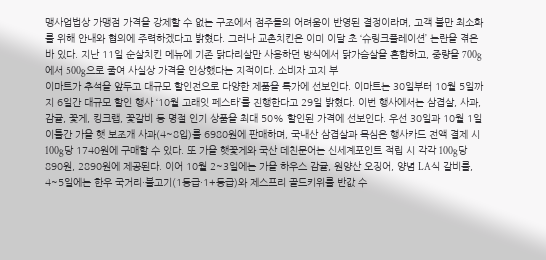맹사업법상 가맹점 가격을 강제할 수 없는 구조에서 점주들의 어려움이 반영된 결정이라며, 고객 불만 최소화를 위해 안내와 협의에 주력하겠다고 밝혔다. 그러나 교촌치킨은 이미 이달 초 ‘슈링크플레이션’ 논란을 겪은 바 있다. 지난 11일 순살치킨 메뉴에 기존 닭다리살만 사용하던 방식에서 닭가슴살을 혼합하고, 중량을 700g에서 500g으로 줄여 사실상 가격을 인상했다는 지적이다. 소비자 고지 부
이마트가 추석을 앞두고 대규모 할인전으로 다양한 제품을 특가에 선보인다. 이마트는 30일부터 10월 5일까지 6일간 대규모 할인 행사 ‘10월 고래잇 페스타’를 진행한다고 29일 밝혔다. 이번 행사에서는 삼겹살, 사과, 감귤, 꽃게, 킹크랩, 꽃갈비 등 명절 인기 상품을 최대 50% 할인된 가격에 선보인다. 우선 30일과 10월 1일 이틀간 가을 햇 보조개 사과(4~8입)를 6980원에 판매하며, 국내산 삼겹살과 목심은 행사카드 전액 결제 시 100g당 1740원에 구매할 수 있다. 또 가을 햇꽃게와 국산 데친문어는 신세계포인트 적립 시 각각 100g당 890원, 2890원에 제공된다. 이어 10월 2~3일에는 가을 하우스 감귤, 원양산 오징어, 양념 LA식 갈비를, 4~5일에는 한우 국거리·불고기(1등급·1+등급)와 제스프리 골드키위를 반값 수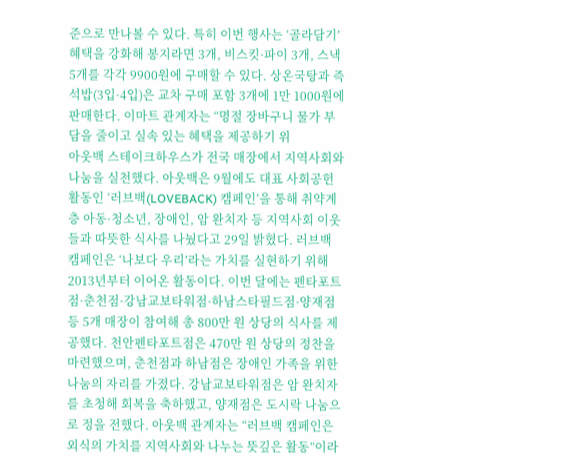준으로 만나볼 수 있다. 특히 이번 행사는 ‘골라담기’ 혜택을 강화해 봉지라면 3개, 비스킷·파이 3개, 스낵 5개를 각각 9900원에 구매할 수 있다. 상온국탕과 즉석밥(3입·4입)은 교차 구매 포함 3개에 1만 1000원에 판매한다. 이마트 관계자는 “명절 장바구니 물가 부담을 줄이고 실속 있는 혜택을 제공하기 위
아웃백 스테이크하우스가 전국 매장에서 지역사회와 나눔을 실천했다. 아웃백은 9월에도 대표 사회공헌 활동인 ‘러브백(LOVEBACK) 캠페인’을 통해 취약계층 아동·청소년, 장애인, 암 완치자 등 지역사회 이웃들과 따뜻한 식사를 나눴다고 29일 밝혔다. 러브백 캠페인은 ‘나보다 우리’라는 가치를 실현하기 위해 2013년부터 이어온 활동이다. 이번 달에는 펜타포트점·춘천점·강남교보타워점·하남스타필드점·양재점 등 5개 매장이 참여해 총 800만 원 상당의 식사를 제공했다. 천안펜타포트점은 470만 원 상당의 정찬을 마련했으며, 춘천점과 하남점은 장애인 가족을 위한 나눔의 자리를 가졌다. 강남교보타워점은 암 완치자를 초청해 회복을 축하했고, 양재점은 도시락 나눔으로 정을 전했다. 아웃백 관계자는 “러브백 캠페인은 외식의 가치를 지역사회와 나누는 뜻깊은 활동”이라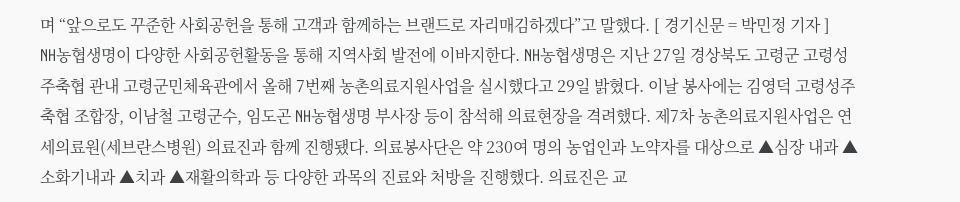며 “앞으로도 꾸준한 사회공헌을 통해 고객과 함께하는 브랜드로 자리매김하겠다”고 말했다. [ 경기신문 = 박민정 기자 ]
NH농협생명이 다양한 사회공헌활동을 통해 지역사회 발전에 이바지한다. NH농협생명은 지난 27일 경상북도 고령군 고령성주축협 관내 고령군민체육관에서 올해 7번째 농촌의료지원사업을 실시했다고 29일 밝혔다. 이날 봉사에는 김영덕 고령성주축협 조합장, 이남철 고령군수, 임도곤 NH농협생명 부사장 등이 참석해 의료현장을 격려했다. 제7차 농촌의료지원사업은 연세의료원(세브란스병원) 의료진과 함께 진행됐다. 의료봉사단은 약 230여 명의 농업인과 노약자를 대상으로 ▲심장 내과 ▲소화기내과 ▲치과 ▲재활의학과 등 다양한 과목의 진료와 처방을 진행했다. 의료진은 교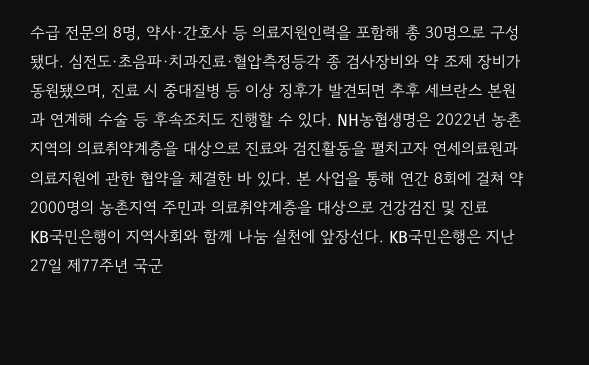수급 전문의 8명, 약사·간호사 등 의료지원인력을 포함해 총 30명으로 구성됐다. 심전도·초음파·치과진료·혈압측정등각 종 검사장비와 약 조제 장비가 동원됐으며, 진료 시 중대질병 등 이상 징후가 발견되면 추후 세브란스 본원과 연계해 수술 등 후속조치도 진행할 수 있다. NH농협생명은 2022년 농촌지역의 의료취약계층을 대상으로 진료와 검진활동을 펼치고자 연세의료원과 의료지원에 관한 협약을 체결한 바 있다. 본 사업을 통해 연간 8회에 걸쳐 약 2000명의 농촌지역 주민과 의료취약계층을 대상으로 건강검진 및 진료
KB국민은행이 지역사회와 함께 나눔 실천에 앞장선다. KB국민은행은 지난 27일 제77주년 국군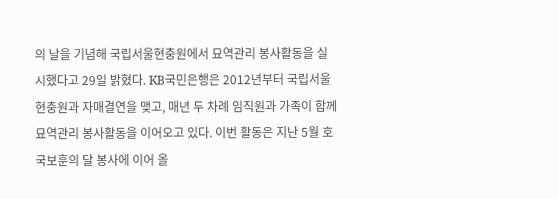의 날을 기념해 국립서울현충원에서 묘역관리 봉사활동을 실시했다고 29일 밝혔다. KB국민은행은 2012년부터 국립서울현충원과 자매결연을 맺고, 매년 두 차례 임직원과 가족이 함께 묘역관리 봉사활동을 이어오고 있다. 이번 활동은 지난 5월 호국보훈의 달 봉사에 이어 올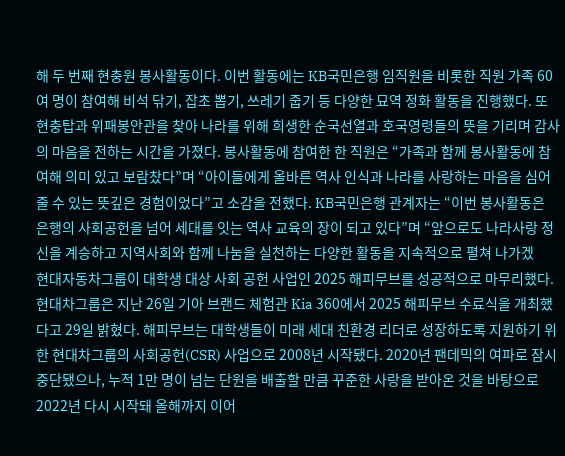해 두 번째 현충원 봉사활동이다. 이번 활동에는 KB국민은행 임직원을 비롯한 직원 가족 60여 명이 참여해 비석 닦기, 잡초 뽑기, 쓰레기 줍기 등 다양한 묘역 정화 활동을 진행했다. 또 현충탑과 위패봉안관을 찾아 나라를 위해 희생한 순국선열과 호국영령들의 뜻을 기리며 감사의 마음을 전하는 시간을 가졌다. 봉사활동에 참여한 한 직원은 “가족과 함께 봉사활동에 참여해 의미 있고 보람찼다”며 “아이들에게 올바른 역사 인식과 나라를 사랑하는 마음을 심어줄 수 있는 뜻깊은 경험이었다”고 소감을 전했다. KB국민은행 관계자는 “이번 봉사활동은 은행의 사회공헌을 넘어 세대를 잇는 역사 교육의 장이 되고 있다”며 “앞으로도 나라사랑 정신을 계승하고 지역사회와 함께 나눔을 실천하는 다양한 활동을 지속적으로 펼쳐 나가겠
현대자동차그룹이 대학생 대상 사회 공헌 사업인 2025 해피무브를 성공적으로 마무리했다. 현대차그룹은 지난 26일 기아 브랜드 체험관 Kia 360에서 2025 해피무브 수료식을 개최했다고 29일 밝혔다. 해피무브는 대학생들이 미래 세대 친환경 리더로 성장하도록 지원하기 위한 현대차그룹의 사회공헌(CSR) 사업으로 2008년 시작됐다. 2020년 팬데믹의 여파로 잠시 중단됐으나, 누적 1만 명이 넘는 단원을 배출할 만큼 꾸준한 사랑을 받아온 것을 바탕으로 2022년 다시 시작돼 올해까지 이어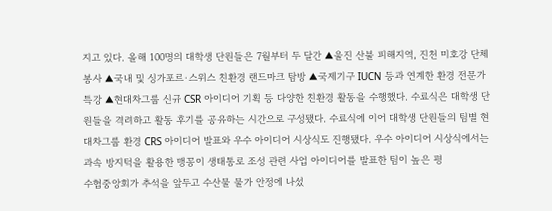지고 있다. 올해 100명의 대학생 단원들은 7월부터 두 달간 ▲울진 산불 피해지역, 진천 미호강 단체 봉사 ▲국내 및 싱가포르·스위스 친환경 랜드마크 탐방 ▲국제기구 IUCN 등과 연계한 환경 전문가 특강 ▲현대차그룹 신규 CSR 아이디어 기획 등 다양한 친환경 활동을 수행했다. 수료식은 대학생 단원들을 격려하고 활동 후기를 공유하는 시간으로 구성됐다. 수료식에 이어 대학생 단원들의 팀별 현대차그룹 환경 CRS 아이디어 발표와 우수 아이디어 시상식도 진행됐다. 우수 아이디어 시상식에서는 과속 방지턱을 활용한 맹꽁이 생태통로 조성 관련 사업 아이디어를 발표한 팀이 높은 평
수협중앙회가 추석을 앞두고 수산물 물가 안정에 나섰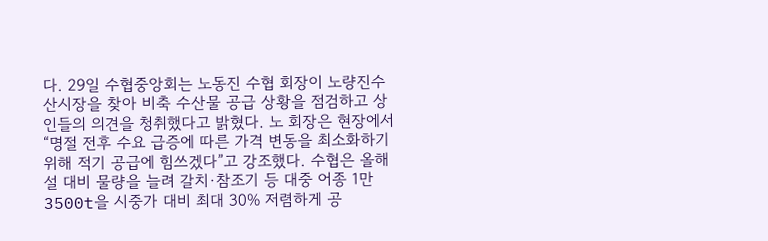다. 29일 수협중앙회는 노동진 수협 회장이 노량진수산시장을 찾아 비축 수산물 공급 상황을 점검하고 상인들의 의견을 청취했다고 밝혔다. 노 회장은 현장에서 “명절 전후 수요 급증에 따른 가격 변동을 최소화하기 위해 적기 공급에 힘쓰겠다”고 강조했다. 수협은 올해 설 대비 물량을 늘려 갈치·참조기 등 대중 어종 1만 3500t을 시중가 대비 최대 30% 저렴하게 공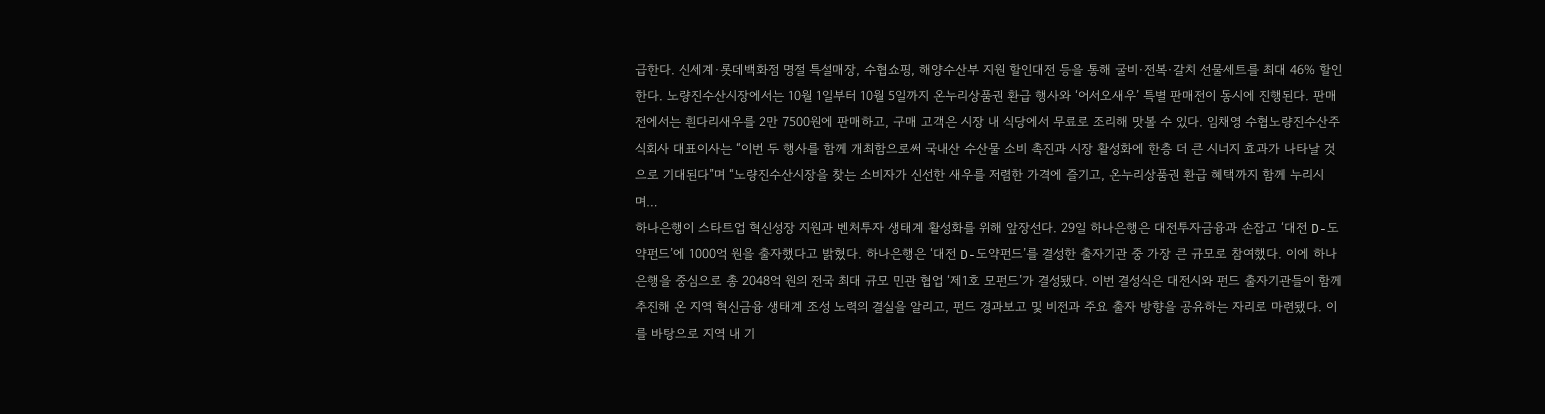급한다. 신세계·롯데백화점 명절 특설매장, 수협쇼핑, 해양수산부 지원 할인대전 등을 통해 굴비·전복·갈치 선물세트를 최대 46% 할인한다. 노량진수산시장에서는 10월 1일부터 10월 5일까지 온누리상품권 환급 행사와 ‘어서오새우’ 특별 판매전이 동시에 진행된다. 판매전에서는 흰다리새우를 2만 7500원에 판매하고, 구매 고객은 시장 내 식당에서 무료로 조리해 맛볼 수 있다. 임채영 수협노량진수산주식회사 대표이사는 “이번 두 행사를 함께 개최함으로써 국내산 수산물 소비 촉진과 시장 활성화에 한층 더 큰 시너지 효과가 나타날 것으로 기대된다”며 “노량진수산시장을 찾는 소비자가 신선한 새우를 저렴한 가격에 즐기고, 온누리상품권 환급 혜택까지 함께 누리시며…
하나은행이 스타트업 혁신성장 지원과 벤처투자 생태계 활성화를 위해 앞장선다. 29일 하나은행은 대전투자금융과 손잡고 ‘대전 D-도약펀드’에 1000억 원을 출자했다고 밝혔다. 하나은행은 ‘대전 D-도약펀드’를 결성한 출자기관 중 가장 큰 규모로 참여했다. 이에 하나은행을 중심으로 총 2048억 원의 전국 최대 규모 민관 협업 ‘제1호 모펀드’가 결성됐다. 이번 결성식은 대전시와 펀드 출자기관들이 함께 추진해 온 지역 혁신금융 생태계 조성 노력의 결실을 알리고, 펀드 경과보고 및 비전과 주요 출자 방향을 공유하는 자리로 마련됐다. 이를 바탕으로 지역 내 기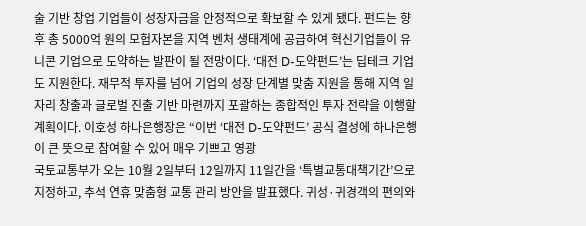술 기반 창업 기업들이 성장자금을 안정적으로 확보할 수 있게 됐다. 펀드는 향후 총 5000억 원의 모험자본을 지역 벤처 생태계에 공급하여 혁신기업들이 유니콘 기업으로 도약하는 발판이 될 전망이다. ‘대전 D-도약펀드’는 딥테크 기업도 지원한다. 재무적 투자를 넘어 기업의 성장 단계별 맞춤 지원을 통해 지역 일자리 창출과 글로벌 진출 기반 마련까지 포괄하는 종합적인 투자 전략을 이행할 계획이다. 이호성 하나은행장은 “이번 ‘대전 D-도약펀드’ 공식 결성에 하나은행이 큰 뜻으로 참여할 수 있어 매우 기쁘고 영광
국토교통부가 오는 10월 2일부터 12일까지 11일간을 ‘특별교통대책기간’으로 지정하고, 추석 연휴 맞춤형 교통 관리 방안을 발표했다. 귀성·귀경객의 편의와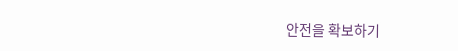안전을 확보하기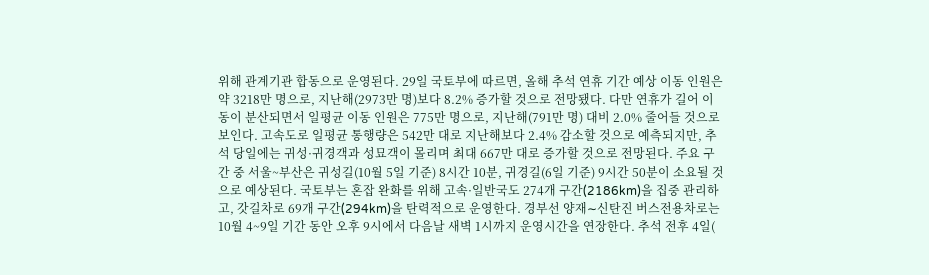위해 관계기관 합동으로 운영된다. 29일 국토부에 따르면, 올해 추석 연휴 기간 예상 이동 인원은 약 3218만 명으로, 지난해(2973만 명)보다 8.2% 증가할 것으로 전망됐다. 다만 연휴가 길어 이동이 분산되면서 일평균 이동 인원은 775만 명으로, 지난해(791만 명) 대비 2.0% 줄어들 것으로 보인다. 고속도로 일평균 통행량은 542만 대로 지난해보다 2.4% 감소할 것으로 예측되지만, 추석 당일에는 귀성·귀경객과 성묘객이 몰리며 최대 667만 대로 증가할 것으로 전망된다. 주요 구간 중 서울~부산은 귀성길(10월 5일 기준) 8시간 10분, 귀경길(6일 기준) 9시간 50분이 소요될 것으로 예상된다. 국토부는 혼잡 완화를 위해 고속·일반국도 274개 구간(2186km)을 집중 관리하고, 갓길차로 69개 구간(294km)을 탄력적으로 운영한다. 경부선 양재∼신탄진 버스전용차로는 10월 4~9일 기간 동안 오후 9시에서 다음날 새벽 1시까지 운영시간을 연장한다. 추석 전후 4일(